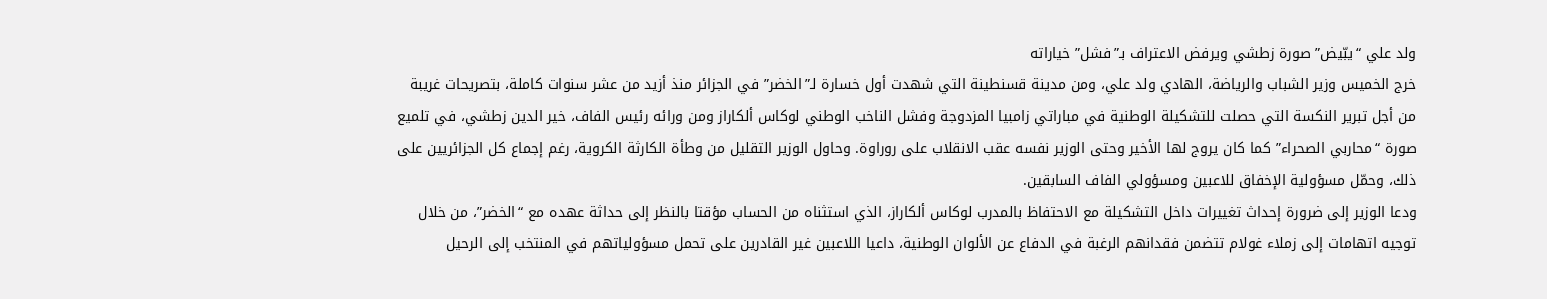ولد علي “يبّيض” صورة زطشي ويرفض الاعتراف بـ”فشل” خياراته
خرج الخميس وزير الشباب والرياضة، الهادي ولد علي، ومن مدينة قسنطينة التي شهدت أول خسارة لـ”الخضر” في الجزائر منذ أزيد من عشر سنوات كاملة، بتصريحات غريبة من أجل تبرير النكسة التي حصلت للتشكيلة الوطنية في مباراتي زامبيا المزدوجة وفشل الناخب الوطني لوكاس ألكاراز ومن ورائه رئيس الفاف، خير الدين زطشي، في تلميع صورة “محاربي الصحراء” كما كان يروج لها الأخير وحتى الوزير نفسه عقب الانقلاب على روراوة. وحاول الوزير التقليل من وطأة الكارثة الكروية، رغم إجماع كل الجزائريين على ذلك، وحمّل مسؤولية الإخفاق للاعبين ومسؤولي الفاف السابقين.
ودعا الوزير إلى ضرورة إحداث تغييرات داخل التشكيلة مع الاحتفاظ بالمدرب لوكاس ألكاراز، الذي استثناه من الحساب مؤقتا بالنظر إلى حداثة عهده مع “الخضر”، من خلال توجيه اتهامات إلى زملاء غولام تتضمن فقدانهم الرغبة في الدفاع عن الألوان الوطنية، داعيا اللاعبين غير القادرين على تحمل مسؤولياتهم في المنتخب إلى الرحيل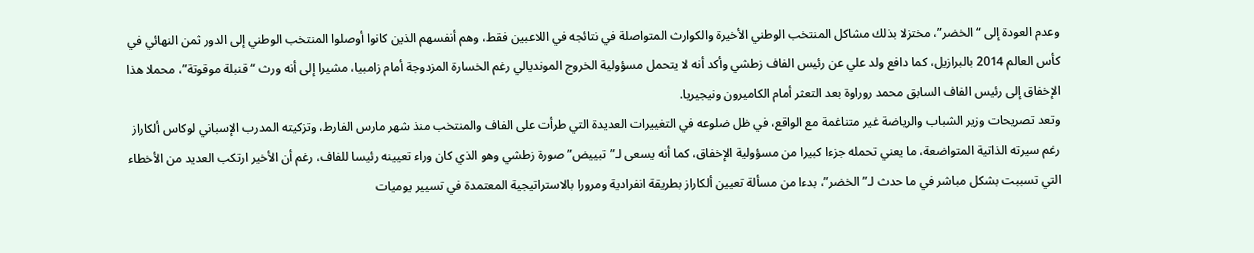وعدم العودة إلى “الخضر”، مختزلا بذلك مشاكل المنتخب الوطني الأخيرة والكوارث المتواصلة في نتائجه في اللاعبين فقط، وهم أنفسهم الذين كانوا أوصلوا المنتخب الوطني إلى الدور ثمن النهائي في كأس العالم 2014 بالبرازيل، كما دافع ولد علي عن رئيس الفاف زطشي وأكد أنه لا يتحمل مسؤولية الخروج المونديالي رغم الخسارة المزدوجة أمام زامبيا، مشيرا إلى أنه ورث “قنبلة موقوتة”، محملا هذا الإخفاق إلى رئيس الفاف السابق محمد روراوة بعد التعثر أمام الكاميرون ونيجيريا.
وتعد تصريحات وزير الشباب والرياضة غير متناغمة مع الواقع، في ظل ضلوعه في التغييرات العديدة التي طرأت على الفاف والمنتخب منذ شهر مارس الفارط، وتزكيته المدرب الإسباني لوكاس ألكاراز رغم سيرته الذاتية المتواضعة، ما يعني تحمله جزءا كبيرا من مسؤولية الإخفاق، كما أنه يسعى لـ”تبييض” صورة زطشي وهو الذي كان وراء تعيينه رئيسا للفاف، رغم أن الأخير ارتكب العديد من الأخطاء التي تسببت بشكل مباشر في ما حدث لـ”الخضر”، بدءا من مسألة تعيين ألكاراز بطريقة انفرادية ومرورا بالاستراتيجية المعتمدة في تسيير يوميات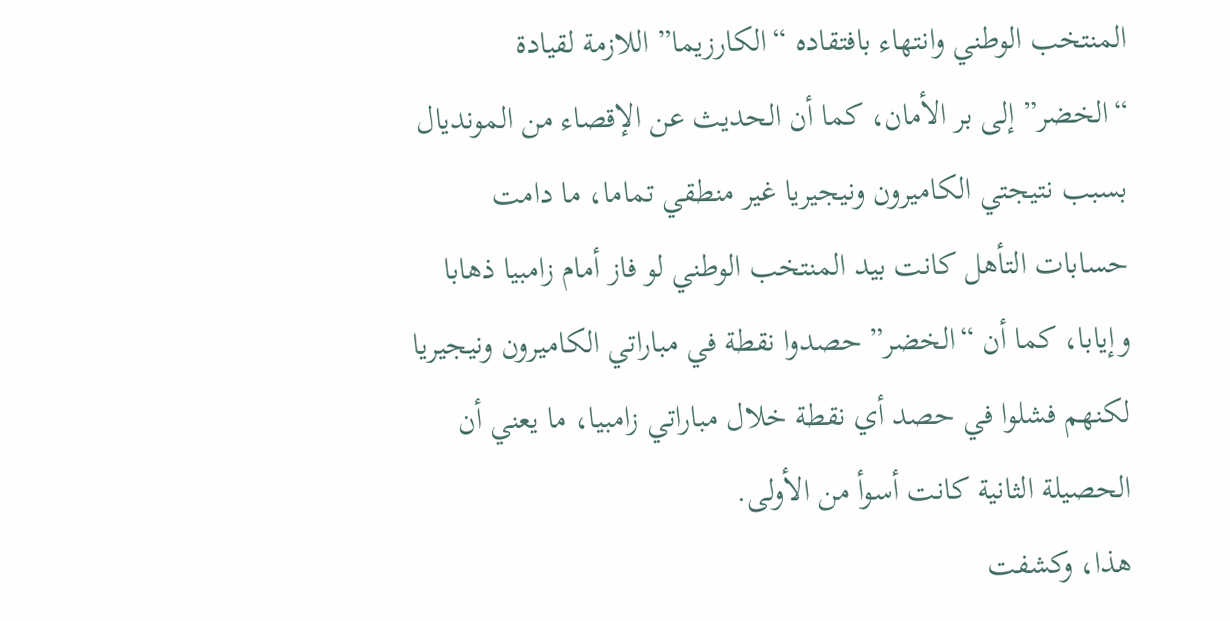المنتخب الوطني وانتهاء بافتقاده “الكارزيما” اللازمة لقيادة “الخضر” إلى بر الأمان، كما أن الحديث عن الإقصاء من المونديال بسبب نتيجتي الكاميرون ونيجيريا غير منطقي تماما، ما دامت حسابات التأهل كانت بيد المنتخب الوطني لو فاز أمام زامبيا ذهابا وإيابا، كما أن “الخضر” حصدوا نقطة في مباراتي الكاميرون ونيجيريا لكنهم فشلوا في حصد أي نقطة خلال مباراتي زامبيا، ما يعني أن الحصيلة الثانية كانت أسوأ من الأولى.
هذا، وكشفت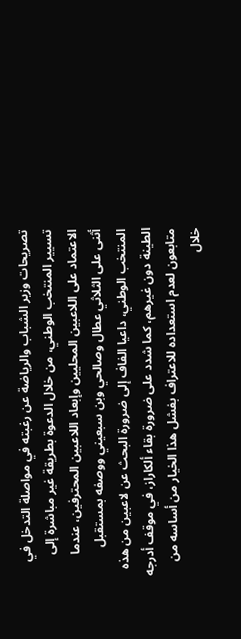تصريحات وزير الشباب والرياضة عن رغبته في مواصلة التدخل في تسيير المنتخب الوطني، من خلال الدعوة بطريقة غير مباشرة إلى الاعتماد على اللاعبين المحليين وإبعاد اللاعبين المحترفين، عندما أثنى على الثلاثي عطال وصالحي وبن سبعيني ووصفه بمستقبل المنتخب الوطني، داعيا الفاف إلى ضرورة البحث عن لاعبين من هذه الطينة دون غيرهم، كما شدد على ضرورة بقاء ألكاراز، في موقف أدرجه متابعون لعدم استعداده للاعتراف بفشل هذا الخيار من أساسه من خلال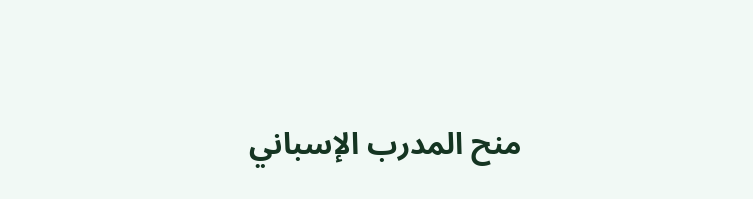منح المدرب الإسباني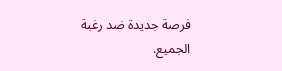فرصة جديدة ضد رغبة الجميع.